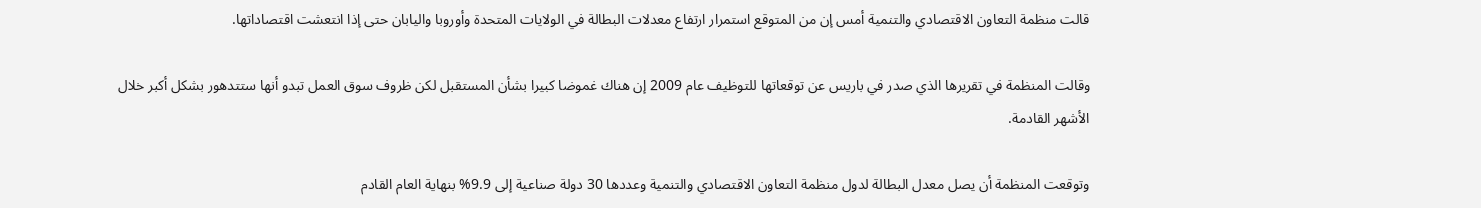قالت منظمة التعاون الاقتصادي والتنمية أمس إن من المتوقع استمرار ارتفاع معدلات البطالة في الولايات المتحدة وأوروبا واليابان حتى إذا انتعشت اقتصاداتها.

وقالت المنظمة في تقريرها الذي صدر في باريس عن توقعاتها للتوظيف عام 2009 إن هناك غموضا كبيرا بشأن المستقبل لكن ظروف سوق العمل تبدو أنها ستتدهور بشكل أكبر خلال الأشهر القادمة.

وتوقعت المنظمة أن يصل معدل البطالة لدول منظمة التعاون الاقتصادي والتنمية وعددها 30 دولة صناعية إلى 9.9% بنهاية العام القادم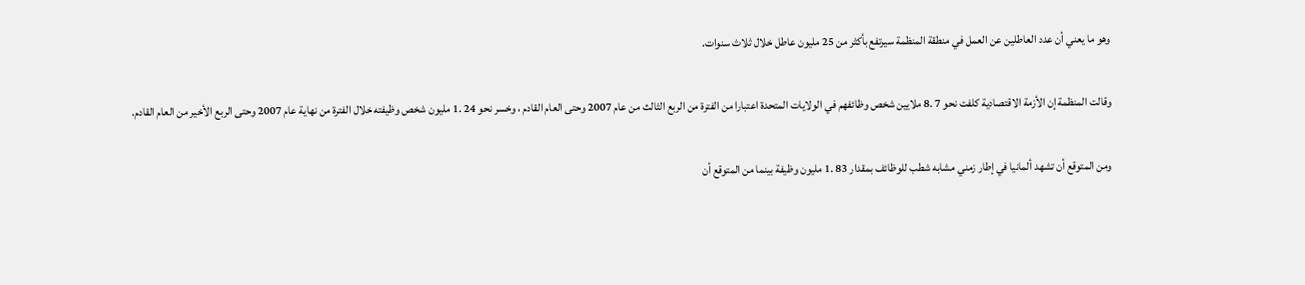وهو ما يعني أن عدد العاطلين عن العمل في منطقة المنظمة سيرتفع بأكثر من 25 مليون عاطل خلال ثلاث سنوات.

وقالت المنظمة إن الأزمة الاقتصادية كلفت نحو 7 .8 ملايين شخص وظائفهم في الولايات المتحدة اعتبارا من الفترة من الربع الثالث من عام 2007 وحتى العام القادم ، وخسر نحو 24 .1 مليون شخص وظيفته خلال الفترة من نهاية عام 2007 وحتى الربع الأخير من العام القادم.

ومن المتوقع أن تشهد ألمانيا في إطار زمني مشابه شطب للوظائف بمقدار 83 .1 مليون وظيفة بينما من المتوقع أن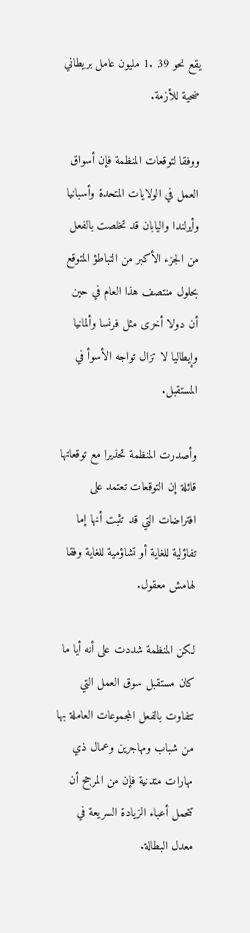يقع نحو 39 .1 مليون عامل بريطاني ضحية للأزمة.

ووفقا لتوقعات المنظمة فإن أسواق العمل في الولايات المتحدة وأسبانيا وأيرلندا واليابان قد تخلصت بالفعل من الجزء الأكبر من التباطؤ المتوقع بحلول منتصف هذا العام في حين أن دولا أخرى مثل فرنسا وألمانيا وإيطاليا لا تزال تواجه الأسوأ في المستقبل.

وأصدرت المنظمة تحذيرا مع توقعاتها قائلة إن التوقعات تعتمد على افتراضات التي قد تثبت أنها إما تفاؤلية للغاية أو تشاؤمية للغاية وفقا لهامش معقول.

لكن المنظمة شددت على أنه أيا ما كان مستقبل سوق العمل التي تتفاوت بالفعل المجموعات العاملة بها من شباب ومهاجرين وعمال ذي مهارات متدنية فإن من المرجح أن تتحمل أعباء الزيادة السريعة في معدل البطالة.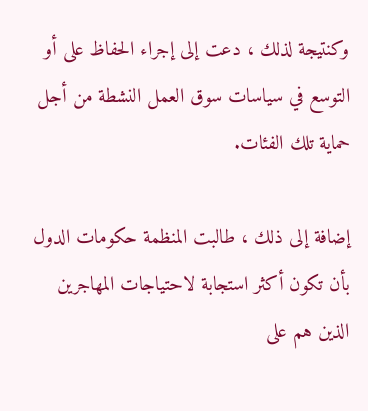وكنتيجة لذلك ، دعت إلى إجراء الحفاظ على أو التوسع في سياسات سوق العمل النشطة من أجل حماية تلك الفئات.

إضافة إلى ذلك ، طالبت المنظمة حكومات الدول بأن تكون أكثر استجابة لاحتياجات المهاجرين الذين هم على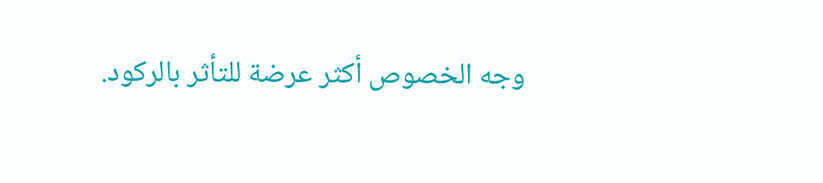وجه الخصوص أكثر عرضة للتأثر بالركود.